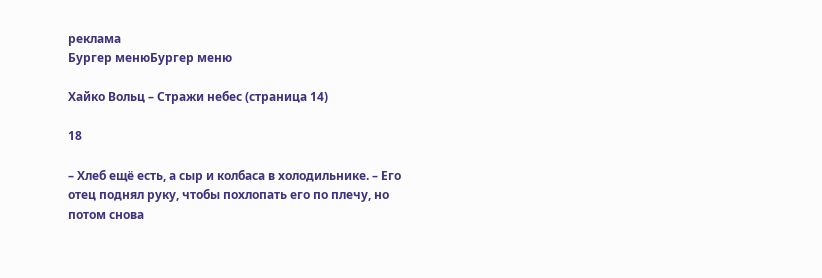реклама
Бургер менюБургер меню

Хайко Вольц – Стражи небес (страница 14)

18

– Хлеб ещё есть, а сыр и колбаса в холодильнике. – Его отец поднял руку, чтобы похлопать его по плечу, но потом снова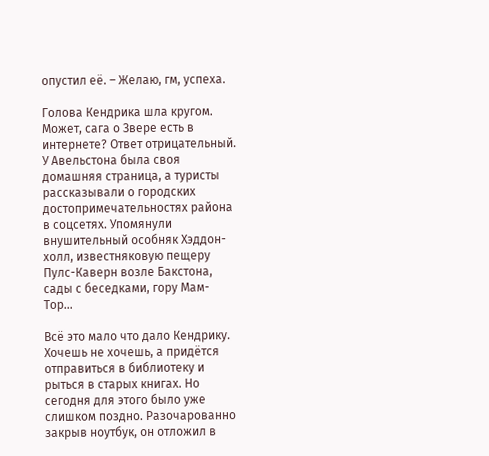опустил её. – Желаю, гм, успеха.

Голова Кендрика шла кругом. Может, сага о Звере есть в интернете? Ответ отрицательный. У Авельстона была своя домашняя страница, а туристы рассказывали о городских достопримечательностях района в соцсетях. Упомянули внушительный особняк Хэддон-холл, известняковую пещеру Пулс-Каверн возле Бакстона, сады с беседками, гору Мам-Тор…

Всё это мало что дало Кендрику. Хочешь не хочешь, а придётся отправиться в библиотеку и рыться в старых книгах. Но сегодня для этого было уже слишком поздно. Разочарованно закрыв ноутбук, он отложил в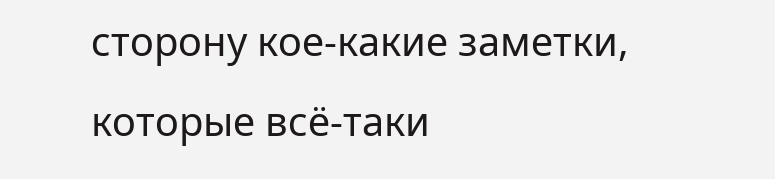сторону кое-какие заметки, которые всё-таки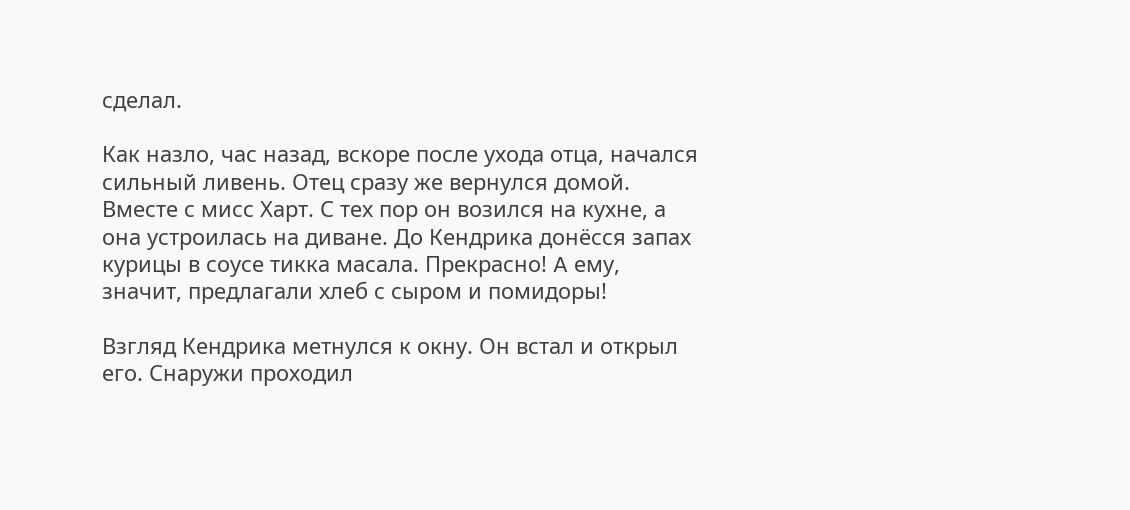сделал.

Как назло, час назад, вскоре после ухода отца, начался сильный ливень. Отец сразу же вернулся домой. Вместе с мисс Харт. С тех пор он возился на кухне, а она устроилась на диване. До Кендрика донёсся запах курицы в соусе тикка масала. Прекрасно! A ему, значит, предлагали хлеб с сыром и помидоры!

Взгляд Кендрика метнулся к окну. Он встал и открыл его. Снаружи проходил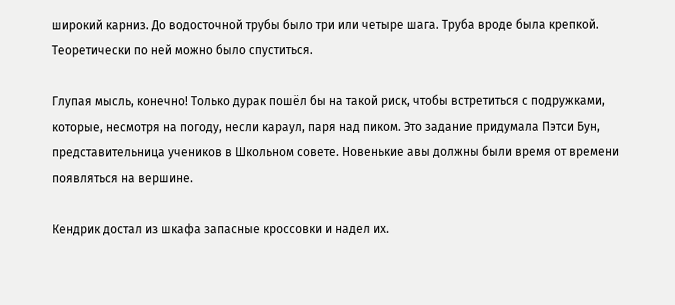широкий карниз. До водосточной трубы было три или четыре шага. Труба вроде была крепкой. Теоретически по ней можно было спуститься.

Глупая мысль, конечно! Только дурак пошёл бы на такой риск, чтобы встретиться с подружками, которые, несмотря на погоду, несли караул, паря над пиком. Это задание придумала Пэтси Бун, представительница учеников в Школьном совете. Новенькие авы должны были время от времени появляться на вершине.

Кендрик достал из шкафа запасные кроссовки и надел иx.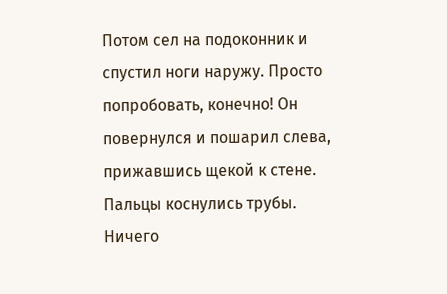Потом сел на подоконник и спустил ноги наружу. Просто попробовать, конечно! Он повернулся и пошарил слева, прижавшись щекой к стене. Пальцы коснулись трубы. Ничего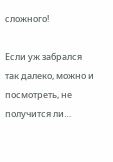сложного!

Если уж забрался так далеко, можно и посмотреть, не получится ли…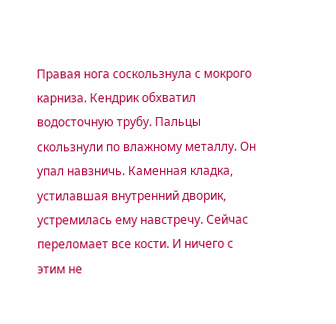Правая нога соскользнула с мокрого карниза. Кендрик обхватил водосточную трубу. Пальцы скользнули по влажному металлу. Он упал навзничь. Каменная кладка, устилавшая внутренний дворик, устремилась ему навстречу. Сейчас переломает все кости. И ничего с этим не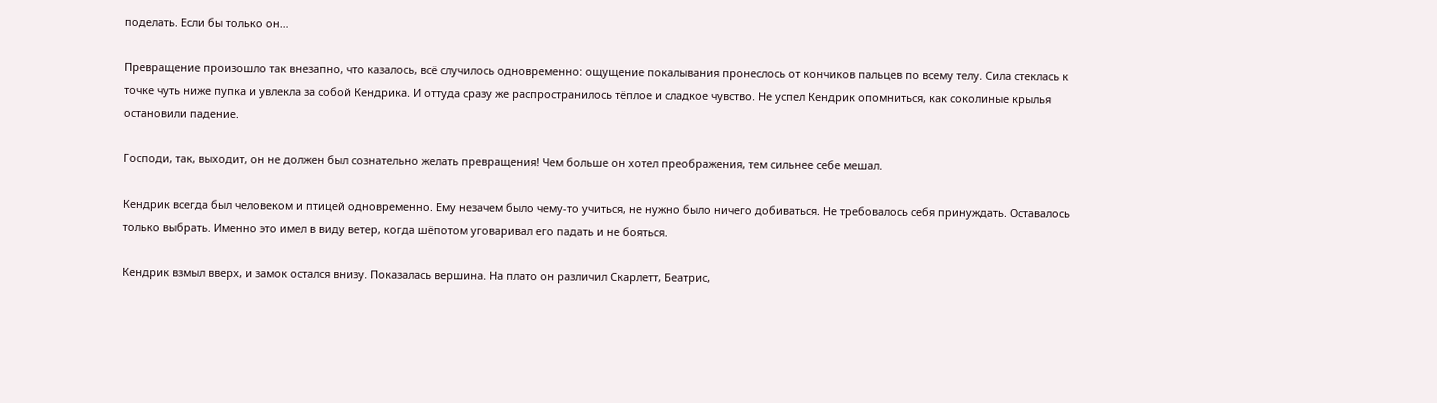поделать. Если бы только он…

Превращение произошло так внезапно, что казалось, всё случилось одновременно: ощущение покалывания пронеслось от кончиков пальцев по всему телу. Сила стеклась к точке чуть ниже пупка и увлекла за собой Кендрика. И оттуда сразу же распространилось тёплое и сладкое чувство. Не успел Кендрик опомниться, как соколиные крылья остановили падение.

Господи, так, выходит, он не должен был сознательно желать превращения! Чем больше он хотел преображения, тем сильнее себе мешал.

Кендрик всегда был человеком и птицей одновременно. Ему незачем было чему-то учиться, не нужно было ничего добиваться. Не требовалось себя принуждать. Оставалось только выбрать. Именно это имел в виду ветер, когда шёпотом уговаривал его падать и не бояться.

Кендрик взмыл вверх, и замок остался внизу. Показалась вершина. На плато он различил Скарлетт, Беатрис,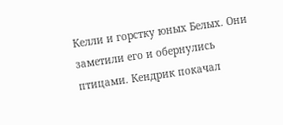Келли и горстку юных Белых. Они заметили его и обернулись птицами. Кендрик покачал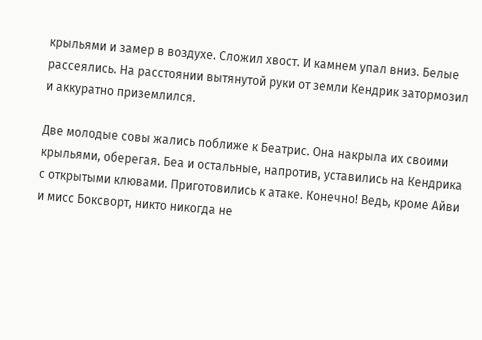крыльями и замер в воздухе. Сложил хвост. И камнем упал вниз. Белые рассеялись. На расстоянии вытянутой руки от земли Кендрик затормозил и аккуратно приземлился.

Две молодые совы жались поближе к Беатрис. Она накрыла их своими крыльями, оберегая. Беа и остальные, напротив, уставились на Кендрика с открытыми клювами. Приготовились к атаке. Конечно! Ведь, кроме Айви и мисс Боксворт, никто никогда не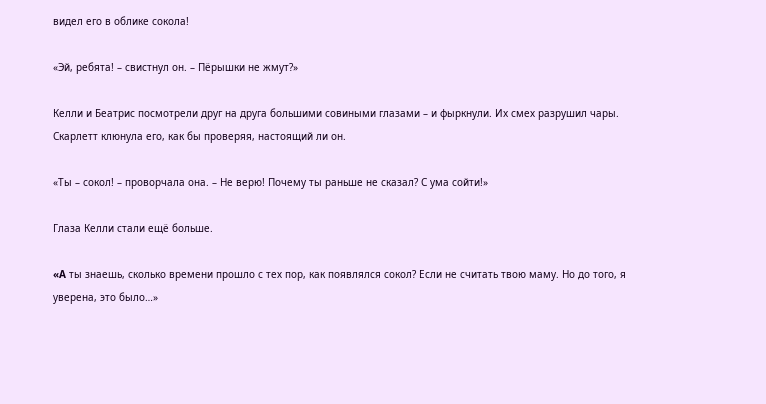видел его в облике сокола!

«Эй, ребята! – свистнул он. – Пёрышки не жмут?»

Келли и Беатрис посмотрели друг на друга большими совиными глазами – и фыркнули. Иx смех разрушил чары. Скарлетт клюнула его, как бы проверяя, настоящий ли он.

«Ты – сокол! – проворчала она. – Не верю! Почему ты раньше не сказал? С ума сойти!»

Глаза Келли стали ещё больше.

«A ты знаешь, сколько времени прошло с тех пор, как появлялся сокол? Если не считать твою маму. Но до того, я уверена, это было…»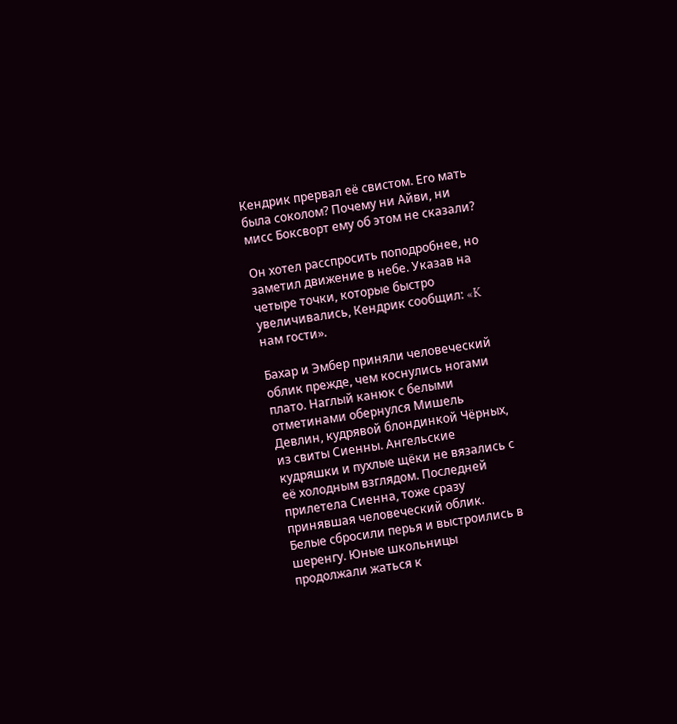Кендрик прервал её свистом. Его мать была соколом? Почему ни Айви, ни мисс Боксворт ему об этом не сказали?

Он хотел расспросить поподробнее, но заметил движение в небе. Указав на четыре точки, которые быстро увеличивались, Кендрик сообщил: «K нам гости».

Бахар и Эмбер приняли человеческий облик прежде, чем коснулись ногами плато. Наглый канюк с белыми отметинами обернулся Мишель Девлин, кудрявой блондинкой Чёрных, из свиты Сиенны. Ангельские кудряшки и пухлые щёки не вязались с её холодным взглядом. Последней прилетела Сиенна, тоже сразу принявшая человеческий облик. Белые сбросили перья и выстроились в шеренгу. Юные школьницы продолжали жаться к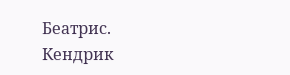Беатрис. Кендрик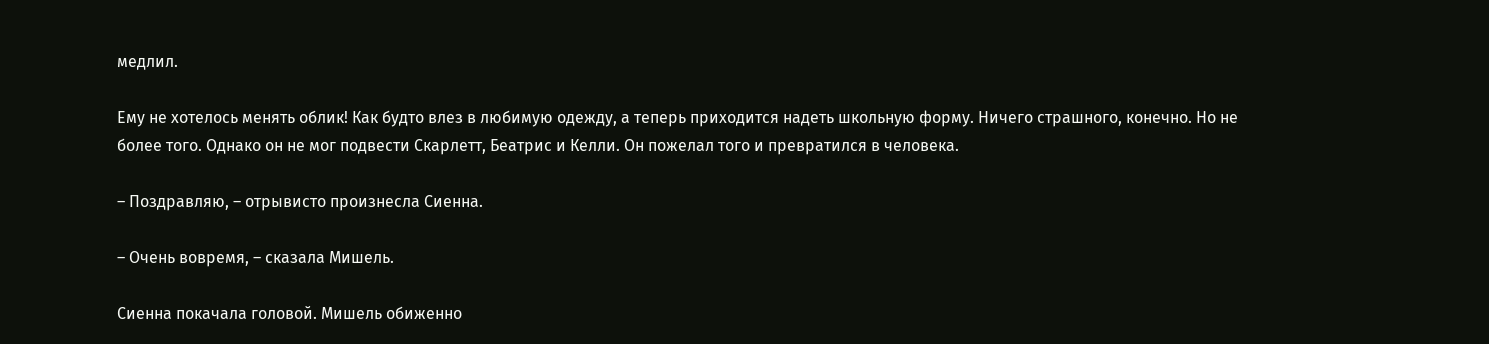медлил.

Ему не хотелось менять облик! Как будто влез в любимую одежду, а теперь приходится надеть школьную форму. Ничего страшного, конечно. Но не более того. Однако он не мог подвести Скарлетт, Беатрис и Келли. Он пожелал того и превратился в человека.

– Поздравляю, – отрывисто произнесла Сиенна.

– Очень вовремя, – сказала Мишель.

Сиенна покачала головой. Мишель обиженно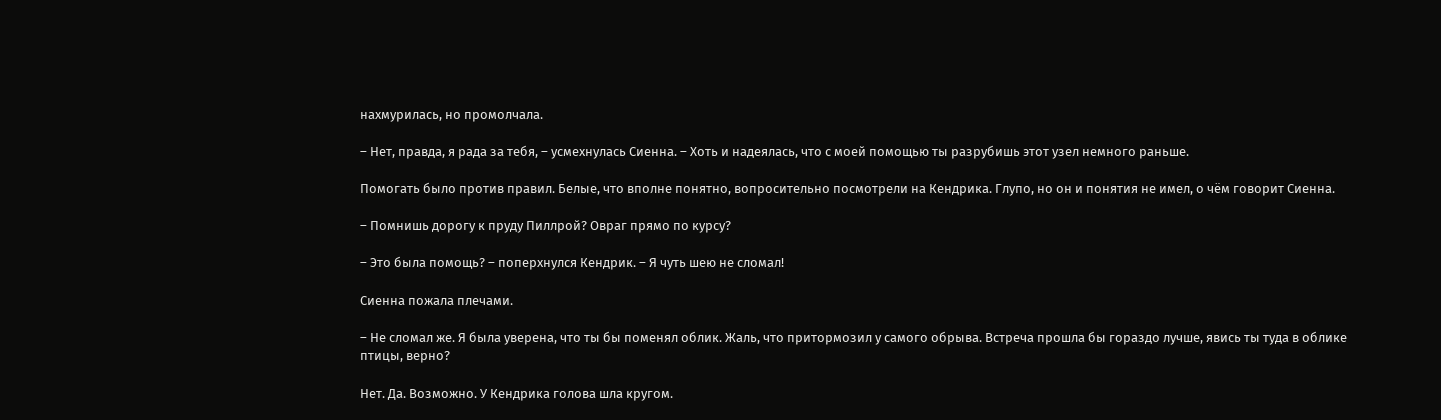нахмурилась, но промолчала.

– Нет, правда, я рада за тебя, – усмехнулась Сиенна. – Хоть и надеялась, что с моей помощью ты разрубишь этот узел немного раньше.

Помогать было против правил. Белые, что вполне понятно, вопросительно посмотрели на Кендрика. Глупо, но он и понятия не имел, о чём говорит Сиенна.

– Помнишь дорогу к пруду Пиллрой? Овраг прямо по курсу?

– Это была помощь? – поперхнулся Кендрик. – Я чуть шею не сломал!

Сиенна пожала плечами.

– Не сломал же. Я была уверена, что ты бы поменял облик. Жаль, что притормозил у самого обрыва. Встреча прошла бы гораздо лучше, явись ты туда в облике птицы, верно?

Нет. Да. Возможно. У Кендрика голова шла кругом.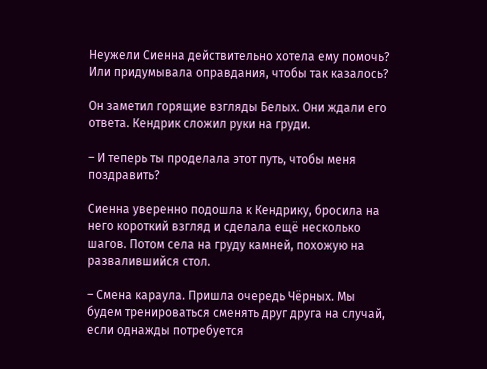Неужели Сиенна действительно хотела ему помочь? Или придумывала оправдания, чтобы так казалось?

Он заметил горящие взгляды Белых. Они ждали его ответа. Кендрик сложил руки на груди.

– И теперь ты проделала этот путь, чтобы меня поздравить?

Сиенна уверенно подошла к Кендрику, бросила на него короткий взгляд и сделала ещё несколько шагов. Потом села на груду камней, похожую на развалившийся стол.

– Смена караула. Пришла очередь Чёрных. Mы будем тренироваться сменять друг друга на случай, если однажды потребуется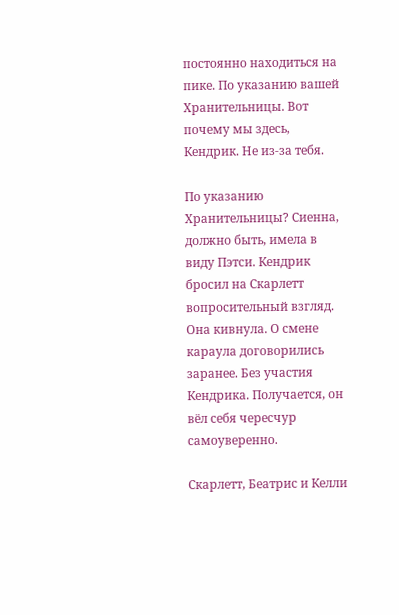постоянно находиться на пике. По указанию вашей Хранительницы. Вот почему мы здесь, Кендрик. Не из-за тебя.

По указанию Хранительницы? Сиенна, должно быть, имела в виду Пэтси. Кендрик бросил на Скарлетт вопросительный взгляд. Она кивнула. О смене караула договорились заранее. Без участия Кендрика. Получается, он вёл себя чересчур самоуверенно.

Скарлетт, Беатрис и Келли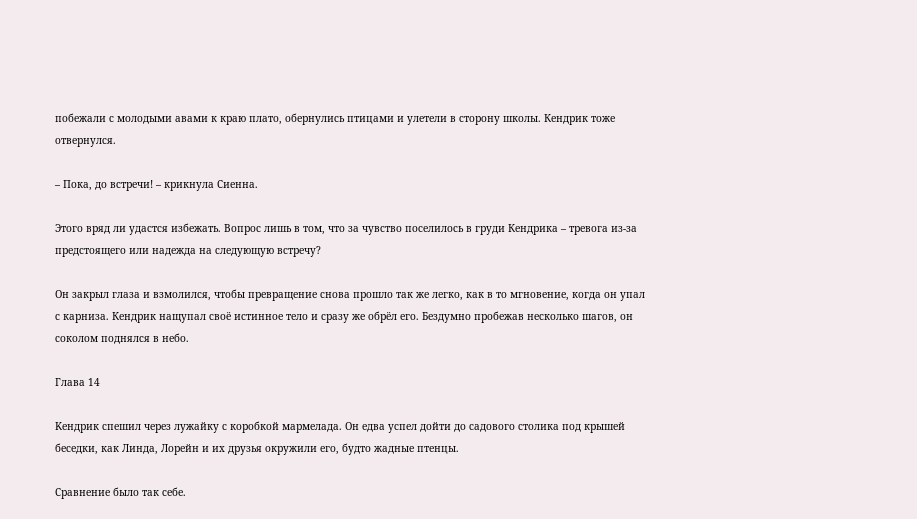побежали с молодыми авами к краю плато, обернулись птицами и улетели в сторону школы. Кендрик тоже отвернулся.

– Пока, до встречи! – крикнула Сиенна.

Этого вряд ли удастся избежать. Вопрос лишь в том, что за чувство поселилось в груди Кендрика – тревога из-за предстоящего или надежда на следующую встречу?

Он закрыл глаза и взмолился, чтобы превращение снова прошло так же легко, как в то мгновение, когда он упал с карниза. Кендрик нащупал своё истинное тело и сразу же обрёл его. Бездумно пробежав несколько шагов, он соколом поднялся в небо.

Глава 14

Kендрик спешил через лужайку с коробкой мармелада. Он едва успел дойти до садового столика под крышей беседки, как Линда, Лорейн и их друзья окружили его, будто жадные птенцы.

Сравнение было так себе.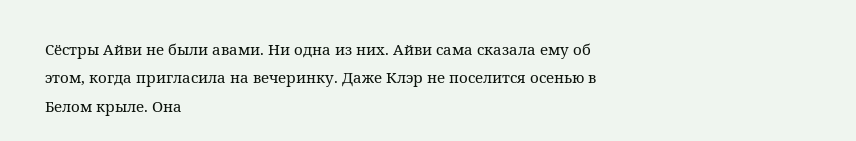Сёстры Айви не были авами. Ни одна из них. Айви сама сказала ему об этом, когда пригласила на вечеринку. Даже Клэр не поселится осенью в Белом крыле. Она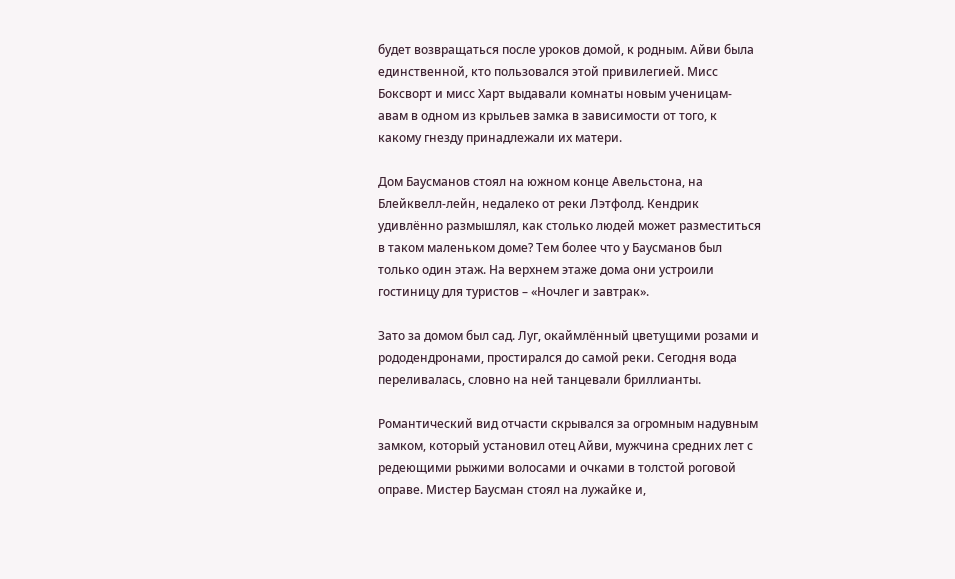будет возвращаться после уроков домой, к родным. Айви была единственной, кто пользовался этой привилегией. Мисс Боксворт и мисс Харт выдавали комнаты новым ученицам-авам в одном из крыльев замка в зависимости от того, к какому гнезду принадлежали их матери.

Дом Баусманов стоял на южном конце Авельстона, на Блейквелл-лейн, недалеко от реки Лэтфолд. Кендрик удивлённо размышлял, как столько людей может разместиться в таком маленьком доме? Тем более что у Баусманов был только один этаж. На верхнем этаже дома они устроили гостиницу для туристов – «Ночлег и завтрак».

Зато за домом был сад. Луг, окаймлённый цветущими розами и рододендронами, простирался до самой реки. Сегодня вода переливалась, словно на ней танцевали бриллианты.

Романтический вид отчасти скрывался за огромным надувным замком, который установил отец Айви, мужчина средних лет с редеющими рыжими волосами и очками в толстой роговой оправе. Мистер Баусман стоял на лужайке и,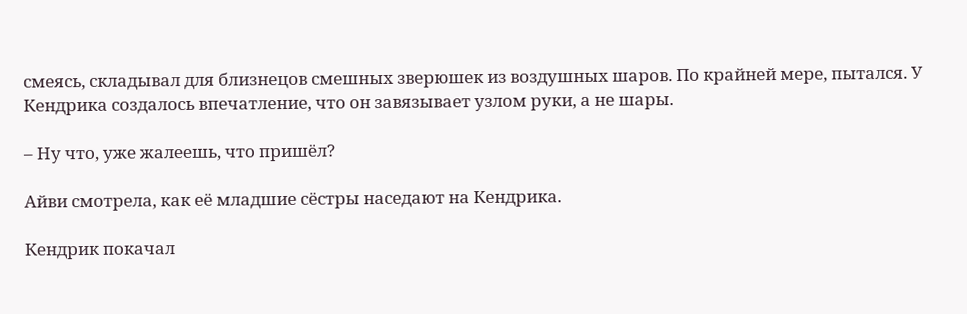смеясь, складывал для близнецов смешных зверюшек из воздушных шаров. По крайней мере, пытался. У Кендрика создалось впечатление, что он завязывает узлом руки, а не шары.

– Ну что, уже жалеешь, что пришёл?

Айви смотрела, как её младшие сёстры наседают на Кендрика.

Кендрик покачал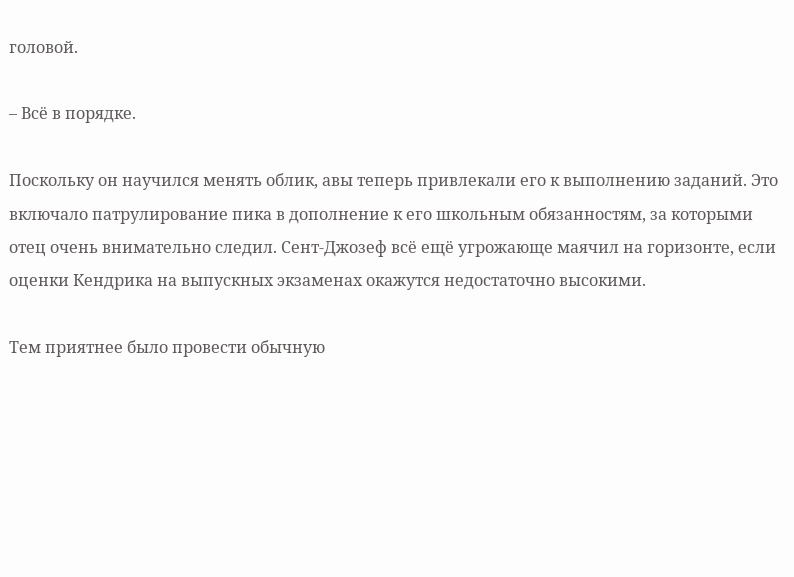головой.

– Всё в порядке.

Поскольку он научился менять облик, авы теперь привлекали его к выполнению заданий. Это включало патрулирование пика в дополнение к его школьным обязанностям, за которыми отец очень внимательно следил. Сент-Джозеф всё ещё угрожающе маячил на горизонте, если оценки Кендрика на выпускных экзаменах окажутся недостаточно высокими.

Тем приятнее было провести обычную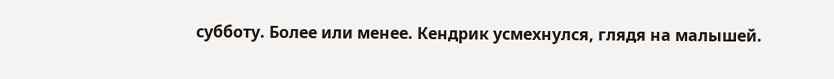субботу. Более или менее. Кендрик усмехнулся, глядя на малышей.